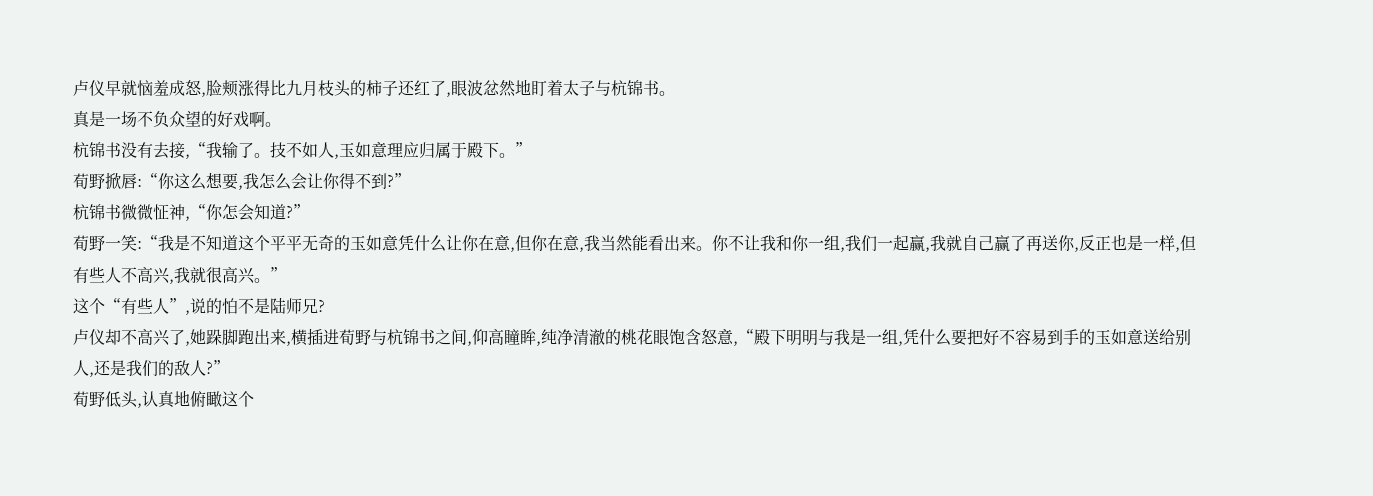卢仪早就恼羞成怒,脸颊涨得比九月枝头的柿子还红了,眼波忿然地盯着太子与杭锦书。
真是一场不负众望的好戏啊。
杭锦书没有去接,“我输了。技不如人,玉如意理应归属于殿下。”
荀野掀唇:“你这么想要,我怎么会让你得不到?”
杭锦书微微怔神,“你怎会知道?”
荀野一笑:“我是不知道这个平平无奇的玉如意凭什么让你在意,但你在意,我当然能看出来。你不让我和你一组,我们一起赢,我就自己赢了再送你,反正也是一样,但有些人不高兴,我就很高兴。”
这个“有些人”,说的怕不是陆师兄?
卢仪却不高兴了,她跺脚跑出来,横插进荀野与杭锦书之间,仰高瞳眸,纯净清澈的桃花眼饱含怒意,“殿下明明与我是一组,凭什么要把好不容易到手的玉如意送给别人,还是我们的敌人?”
荀野低头,认真地俯瞰这个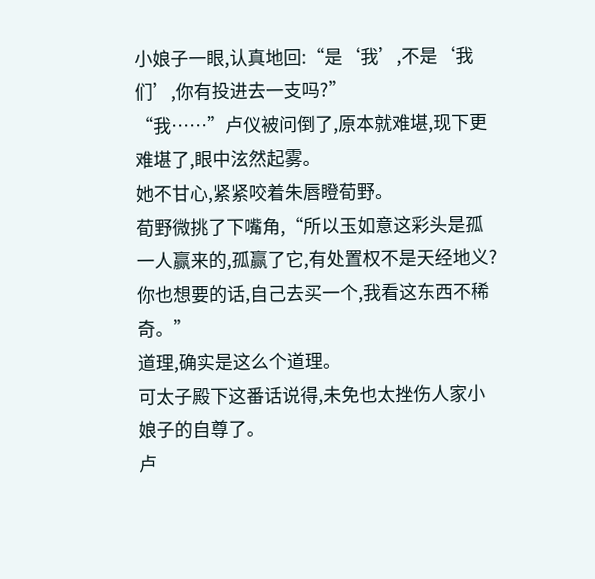小娘子一眼,认真地回:“是‘我’,不是‘我们’,你有投进去一支吗?”
“我……”卢仪被问倒了,原本就难堪,现下更难堪了,眼中泫然起雾。
她不甘心,紧紧咬着朱唇瞪荀野。
荀野微挑了下嘴角,“所以玉如意这彩头是孤一人赢来的,孤赢了它,有处置权不是天经地义?你也想要的话,自己去买一个,我看这东西不稀奇。”
道理,确实是这么个道理。
可太子殿下这番话说得,未免也太挫伤人家小娘子的自尊了。
卢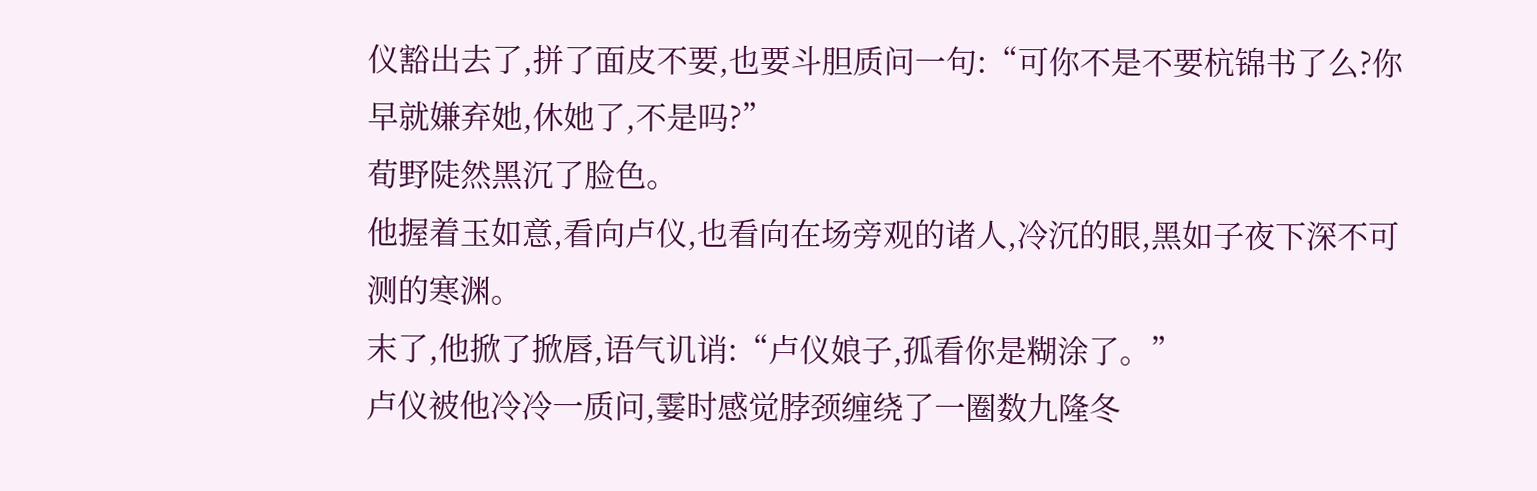仪豁出去了,拼了面皮不要,也要斗胆质问一句:“可你不是不要杭锦书了么?你早就嫌弃她,休她了,不是吗?”
荀野陡然黑沉了脸色。
他握着玉如意,看向卢仪,也看向在场旁观的诸人,冷沉的眼,黑如子夜下深不可测的寒渊。
末了,他掀了掀唇,语气讥诮:“卢仪娘子,孤看你是糊涂了。”
卢仪被他冷冷一质问,霎时感觉脖颈缠绕了一圈数九隆冬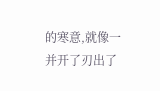的寒意,就像一并开了刃出了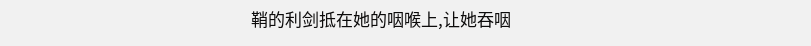鞘的利剑抵在她的咽喉上,让她吞咽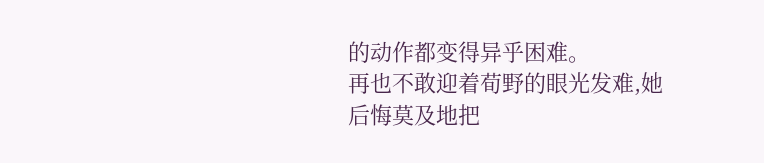的动作都变得异乎困难。
再也不敢迎着荀野的眼光发难,她后悔莫及地把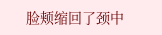脸颊缩回了颈中